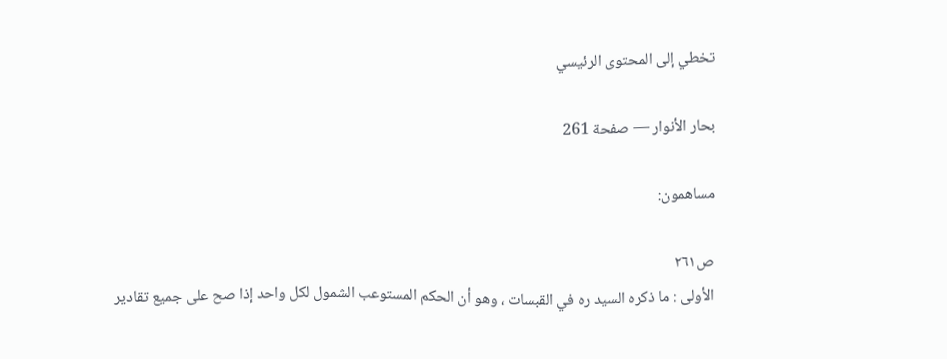تخطي إلى المحتوى الرئيسي

بحار الأنوار — صفحة 261

مساهمون:

ص٢٦١
الأولى : ما ذكره السيد ره في القبسات ، وهو أن الحكم المستوعب الشمول لكل واحد إذا صح على جميع تقادير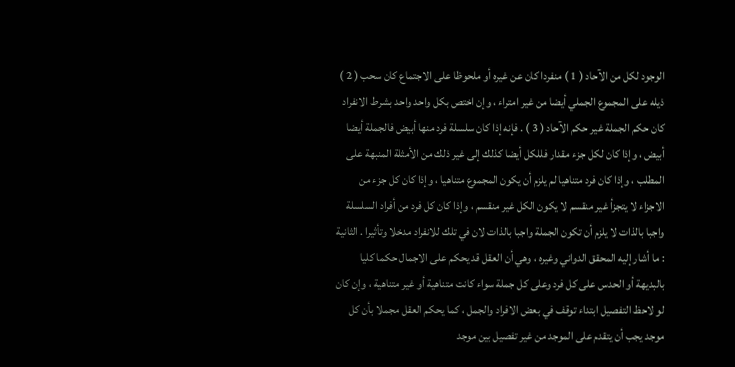الوجود لكل من الآحاد ( 1 ) منفردا كان عن غيره أو ملحوظا على الاجتماع كان سحب ( 2 ) ذيله على المجموع الجملي أيضا من غير امتراء ، وإن اختص بكل واحد واحد بشرط الانفراد كان حكم الجملة غير حكم الآحاد ( 3 ) . فإنه إذا كان سلسلة فرد منها أبيض فالجملة أيضا أبيض ، وإذا كان لكل جزء مقدار فللكل أيضا كذلك إلى غير ذلك من الأمثلة المنبهة على المطلب ، وإذا كان فرد متناهيا لم يلزم أن يكون المجموع متناهيا ، وإذا كان كل جزء من الاجزاء لا يتجزأ غير منقسم لا يكون الكل غير منقسم ، وإذا كان كل فرد من أفراد السلسلة واجبا بالذات لا يلزم أن تكون الجملة واجبا بالذات لان في تلك للانفراد مدخلا وتأثيرا . الثانية : ما أشار إليه المحقق الدواني وغيره ، وهي أن العقل قد يحكم على الاجمال حكما كليا بالبديهة أو الحدس على كل فرد وعلى كل جملة سواء كانت متناهية أو غير متناهية ، وإن كان لو لاحظ التفصيل ابتداء توقف في بعض الافراد والجمل ، كما يحكم العقل مجملا بأن كل موجد يجب أن يتقدم على الموجد من غير تفصيل بين موجد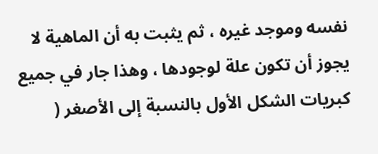نفسه وموجد غيره ، ثم يثبت به أن الماهية لا يجوز أن تكون علة لوجودها ، وهذا جار في جميع كبريات الشكل الأول بالنسبة إلى الأصغر (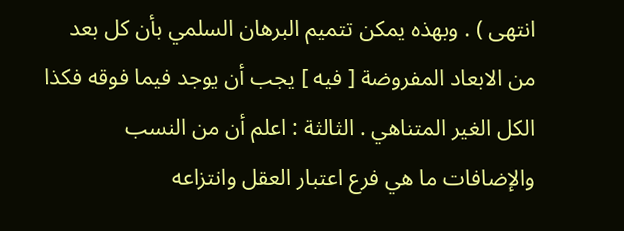انتهى ) . وبهذه يمكن تتميم البرهان السلمي بأن كل بعد من الابعاد المفروضة [ فيه ] يجب أن يوجد فيما فوقه فكذا الكل الغير المتناهي . الثالثة : اعلم أن من النسب والإضافات ما هي فرع اعتبار العقل وانتزاعه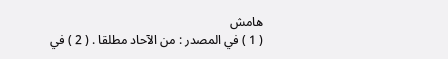هامش
( 1 ) في المصدر : من الآحاد مطلقا . ( 2 ) في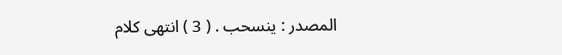المصدر : ينسحب . ( 3 ) انتهى كلام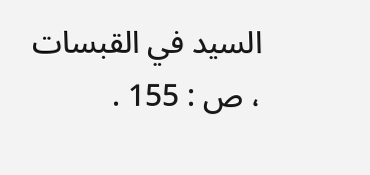السيد في القبسات ، ص : 155 .